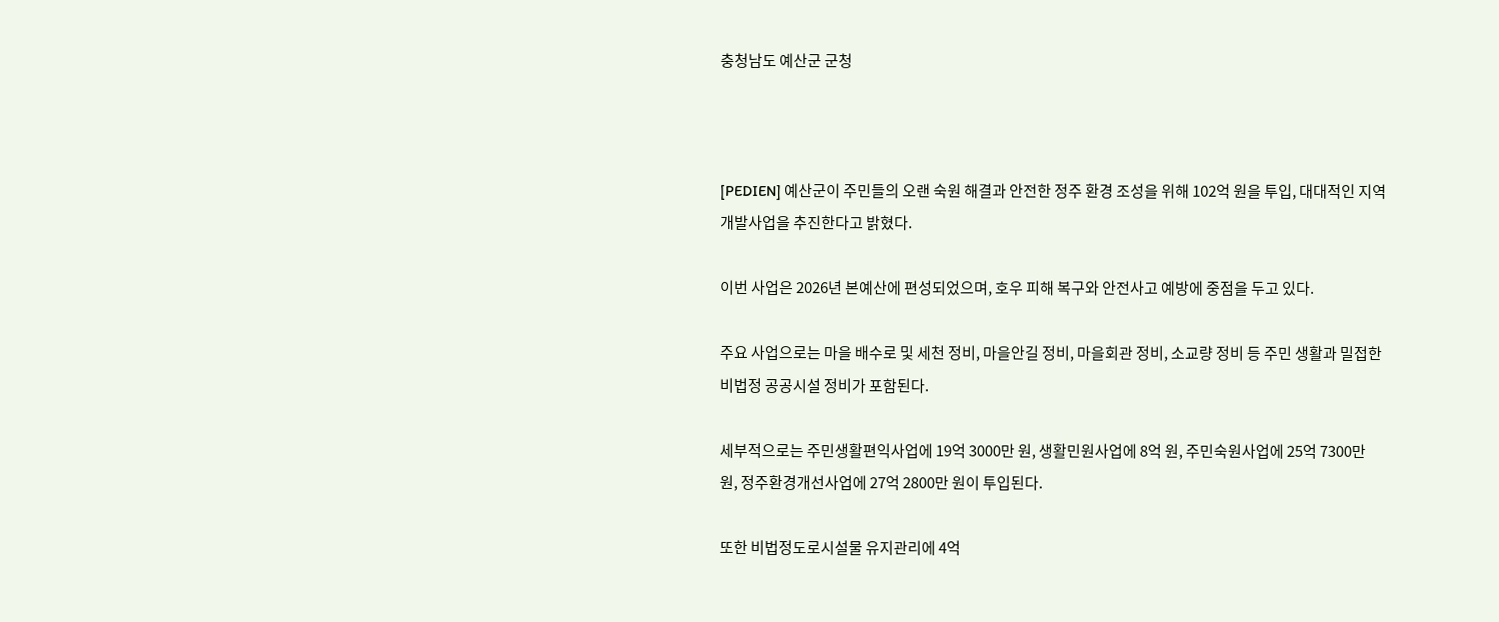충청남도 예산군 군청



[PEDIEN] 예산군이 주민들의 오랜 숙원 해결과 안전한 정주 환경 조성을 위해 102억 원을 투입, 대대적인 지역개발사업을 추진한다고 밝혔다.

이번 사업은 2026년 본예산에 편성되었으며, 호우 피해 복구와 안전사고 예방에 중점을 두고 있다.

주요 사업으로는 마을 배수로 및 세천 정비, 마을안길 정비, 마을회관 정비, 소교량 정비 등 주민 생활과 밀접한 비법정 공공시설 정비가 포함된다.

세부적으로는 주민생활편익사업에 19억 3000만 원, 생활민원사업에 8억 원, 주민숙원사업에 25억 7300만 원, 정주환경개선사업에 27억 2800만 원이 투입된다.

또한 비법정도로시설물 유지관리에 4억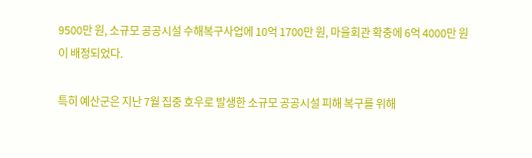9500만 원, 소규모 공공시설 수해복구사업에 10억 1700만 원, 마을회관 확충에 6억 4000만 원이 배정되었다.

특히 예산군은 지난 7월 집중 호우로 발생한 소규모 공공시설 피해 복구를 위해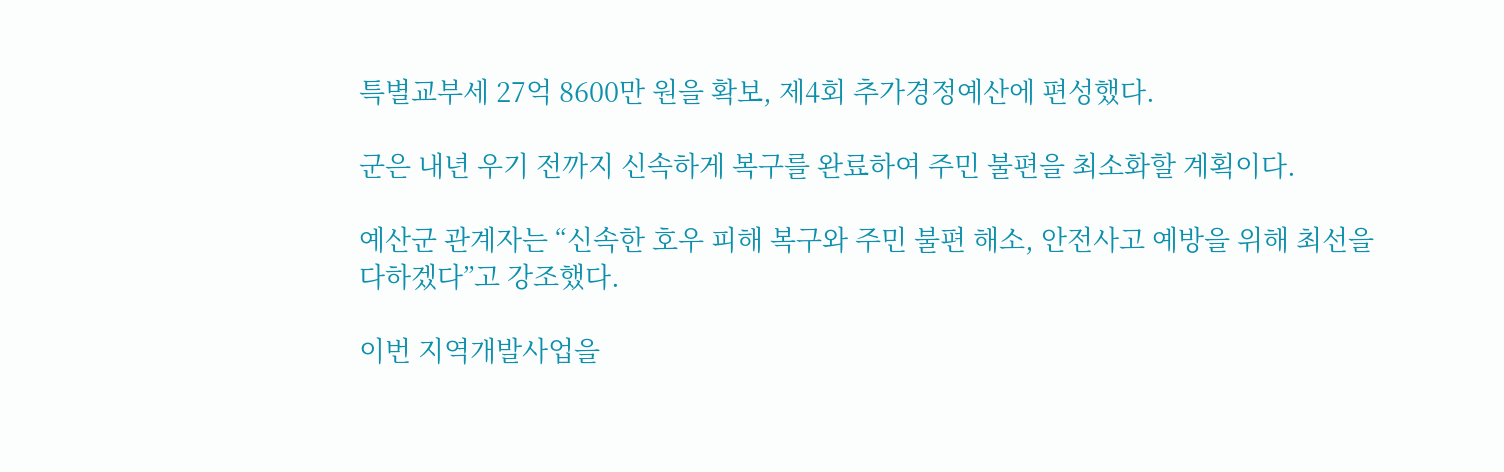특별교부세 27억 8600만 원을 확보, 제4회 추가경정예산에 편성했다.

군은 내년 우기 전까지 신속하게 복구를 완료하여 주민 불편을 최소화할 계획이다.

예산군 관계자는 “신속한 호우 피해 복구와 주민 불편 해소, 안전사고 예방을 위해 최선을 다하겠다”고 강조했다.

이번 지역개발사업을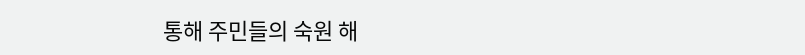통해 주민들의 숙원 해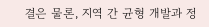결은 물론, 지역 간 균형 개발과 정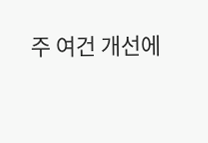주 여건 개선에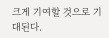크게 기여할 것으로 기대된다.